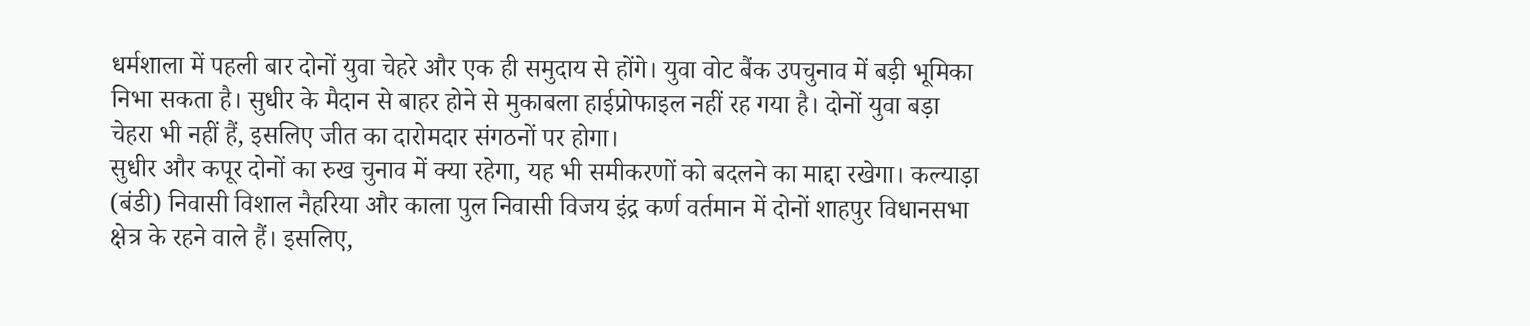धर्मशाला में पहली बार दोनों युवा चेहरे और एक ही समुदाय से होंगे। युवा वोट बैंक उपचुनाव में बड़ी भूमिका निभा सकता है। सुधीर के मैदान से बाहर होने से मुकाबला हाईप्रोफाइल नहीं रह गया है। दोनों युवा बड़ा चेहरा भी नहीं हैं, इसलिए जीत का दारोमदार संगठनों पर होगा।
सुधीर और कपूर दोनों का रुख चुनाव में क्या रहेगा, यह भी समीकरणों को बदलने का माद्दा रखेगा। कल्याड़ा (बंडी) निवासी विशाल नैहरिया और काला पुल निवासी विजय इंद्र कर्ण वर्तमान में दोनों शाहपुर विधानसभा क्षेत्र के रहने वाले हैं। इसलिए,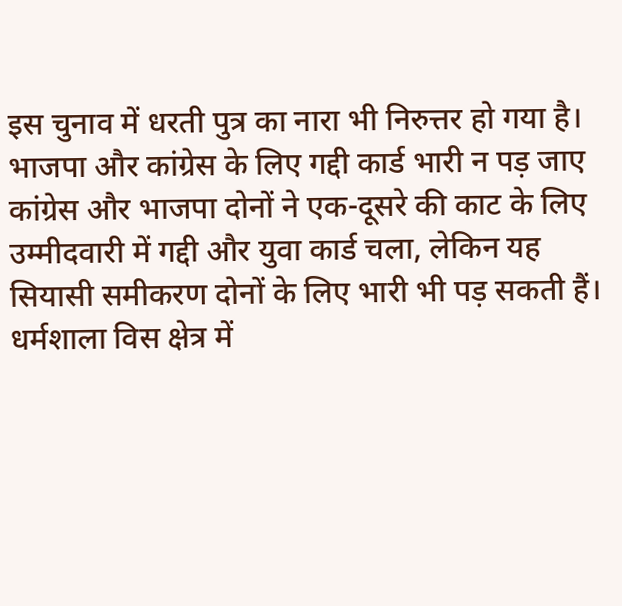इस चुनाव में धरती पुत्र का नारा भी निरुत्तर हो गया है।
भाजपा और कांग्रेस के लिए गद्दी कार्ड भारी न पड़ जाए
कांग्रेस और भाजपा दोनों ने एक-दूसरे की काट के लिए उम्मीदवारी में गद्दी और युवा कार्ड चला, लेकिन यह सियासी समीकरण दोनों के लिए भारी भी पड़ सकती हैं। धर्मशाला विस क्षेत्र में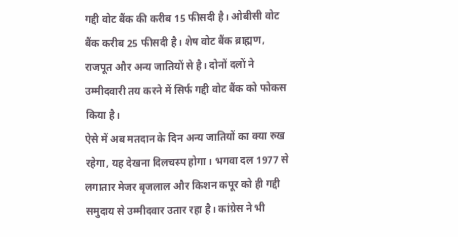गद्दी वोट बैंक की करीब 15 फीसदी है। ओबीसी वोट बैंक करीब 25 फीसदी है। शेष वोट बैंक ब्राह्मण, राजपूत और अन्य जातियों से है। दोनों दलों ने उम्मीदवारी तय करने में सिर्फ गद्दी वोट बैंक को फोकस किया है।
ऐसे में अब मतदान के दिन अन्य जातियों का क्या रुख रहेगा, यह देखना दिलचस्प होगा। भगवा दल 1977 से लगातार मेजर बृजलाल और किशन कपूर को ही गद्दी समुदाय से उम्मीदवार उतार रहा है। कांग्रेस ने भी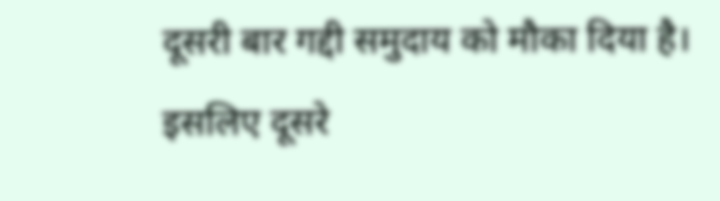दूसरी बार गद्दी समुदाय को मौका दिया है। इसलिए दूसरे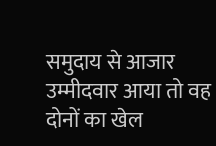समुदाय से आजार उम्मीदवार आया तो वह दोनों का खेल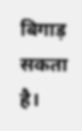बिगाड़ सकता है।